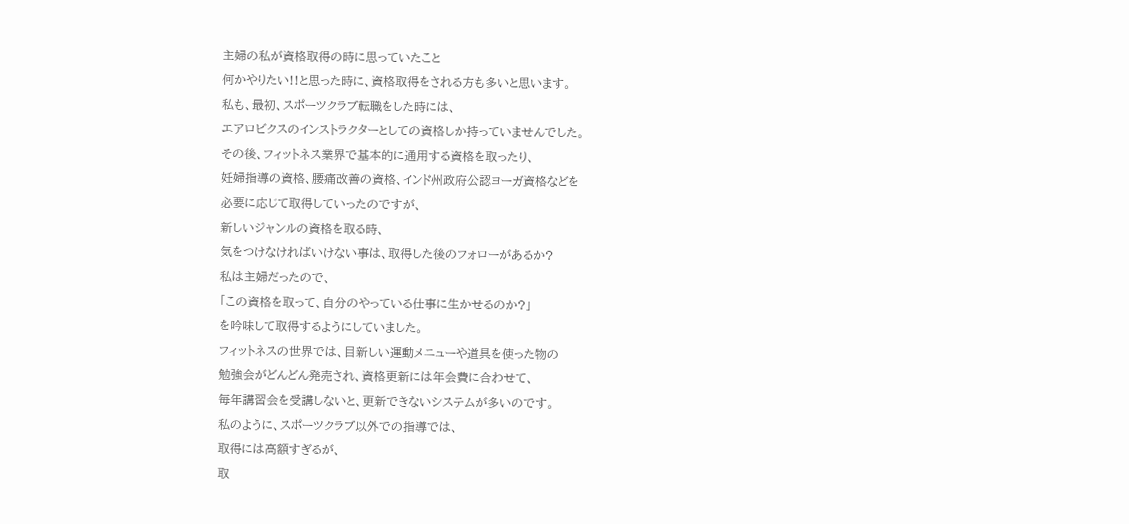主婦の私が資格取得の時に思っていたこと
何かやりたい!!と思った時に、資格取得をされる方も多いと思います。
私も、最初、スポーツクラブ転職をした時には、
エアロビクスのインストラクターとしての資格しか持っていませんでした。
その後、フィットネス業界で基本的に通用する資格を取ったり、
妊婦指導の資格、腰痛改善の資格、インド州政府公認ヨーガ資格などを
必要に応じて取得していったのですが、
新しいジャンルの資格を取る時、
気をつけなければいけない事は、取得した後のフォローがあるか?
私は主婦だったので、
「この資格を取って、自分のやっている仕事に生かせるのか?」
を吟味して取得するようにしていました。
フィットネスの世界では、目新しい運動メニューや道具を使った物の
勉強会がどんどん発売され、資格更新には年会費に合わせて、
毎年講習会を受講しないと、更新できないシステムが多いのです。
私のように、スポーツクラブ以外での指導では、
取得には高額すぎるが、
取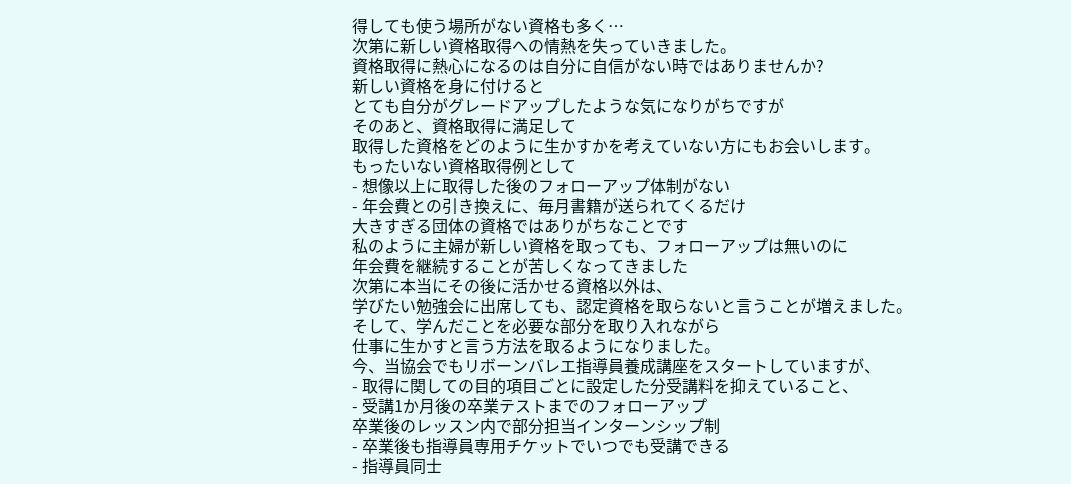得しても使う場所がない資格も多く…
次第に新しい資格取得への情熱を失っていきました。
資格取得に熱心になるのは自分に自信がない時ではありませんか?
新しい資格を身に付けると
とても自分がグレードアップしたような気になりがちですが
そのあと、資格取得に満足して
取得した資格をどのように生かすかを考えていない方にもお会いします。
もったいない資格取得例として
- 想像以上に取得した後のフォローアップ体制がない
- 年会費との引き換えに、毎月書籍が送られてくるだけ
大きすぎる団体の資格ではありがちなことです
私のように主婦が新しい資格を取っても、フォローアップは無いのに
年会費を継続することが苦しくなってきました
次第に本当にその後に活かせる資格以外は、
学びたい勉強会に出席しても、認定資格を取らないと言うことが増えました。
そして、学んだことを必要な部分を取り入れながら
仕事に生かすと言う方法を取るようになりました。
今、当協会でもリボーンバレエ指導員養成講座をスタートしていますが、
- 取得に関しての目的項目ごとに設定した分受講料を抑えていること、
- 受講1か月後の卒業テストまでのフォローアップ
卒業後のレッスン内で部分担当インターンシップ制
- 卒業後も指導員専用チケットでいつでも受講できる
- 指導員同士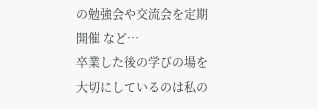の勉強会や交流会を定期開催 など…
卒業した後の学びの場を大切にしているのは私の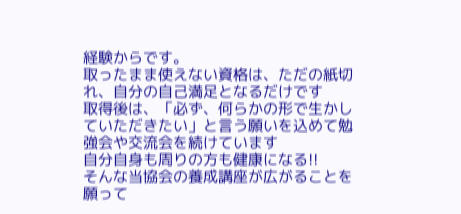経験からです。
取ったまま使えない資格は、ただの紙切れ、自分の自己満足となるだけです
取得後は、「必ず、何らかの形で生かしていただきたい」と言う願いを込めて勉強会や交流会を続けています
自分自身も周りの方も健康になる!!
そんな当協会の養成講座が広がることを願って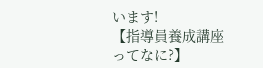います!
【指導員養成講座ってなに?】